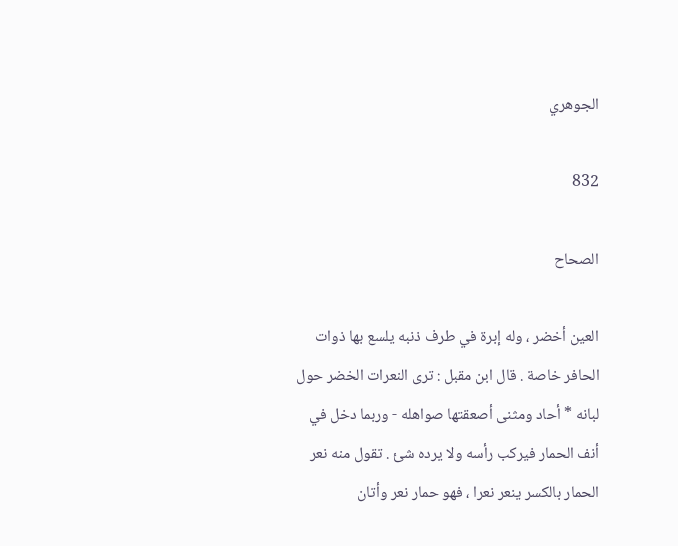الجوهري

832

الصحاح

العين أخضر ، وله إبرة في طرف ذنبه يلسع بها ذوات الحافر خاصة . قال ابن مقبل : ترى النعرات الخضر حول لبانه * أحاد ومثنى أصعقتها صواهله - وربما دخل في أنف الحمار فيركب رأسه ولا يرده شئ . تقول منه نعر الحمار بالكسر ينعر نعرا ، فهو حمار نعر وأتان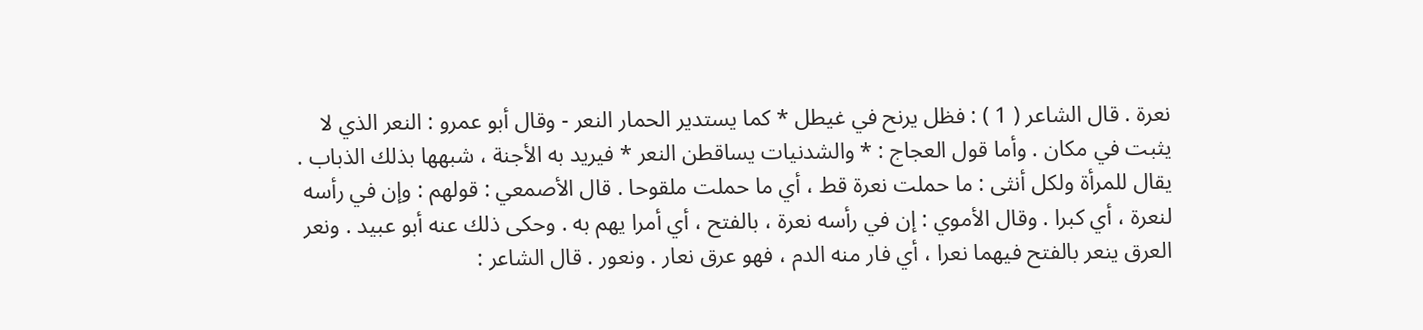نعرة . قال الشاعر ( 1 ) : فظل يرنح في غيطل * كما يستدير الحمار النعر - وقال أبو عمرو : النعر الذي لا يثبت في مكان . وأما قول العجاج : * والشدنيات يساقطن النعر * فيريد به الأجنة ، شبهها بذلك الذباب . يقال للمرأة ولكل أنثى : ما حملت نعرة قط ، أي ما حملت ملقوحا . قال الأصمعي : قولهم : وإن في رأسه لنعرة ، أي كبرا . وقال الأموي : إن في رأسه نعرة ، بالفتح ، أي أمرا يهم به . وحكى ذلك عنه أبو عبيد . ونعر العرق ينعر بالفتح فيهما نعرا ، أي فار منه الدم ، فهو عرق نعار . ونعور . قال الشاعر :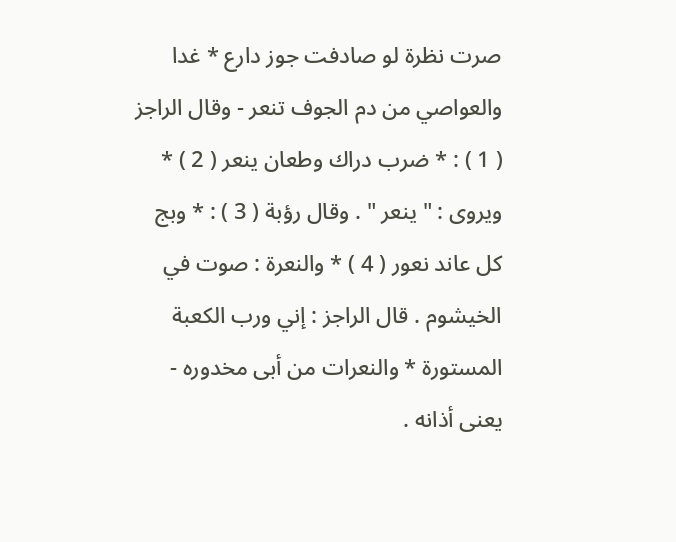صرت نظرة لو صادفت جوز دارع * غدا والعواصي من دم الجوف تنعر - وقال الراجز ( 1 ) : * ضرب دراك وطعان ينعر ( 2 ) * ويروى : " ينعر " . وقال رؤبة ( 3 ) : * وبج كل عاند نعور ( 4 ) * والنعرة : صوت في الخيشوم . قال الراجز : إني ورب الكعبة المستورة * والنعرات من أبى مخدوره - يعنى أذانه .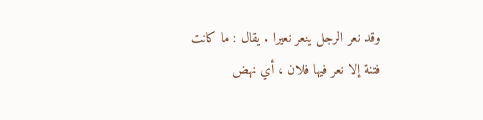وقد نعر الرجل ينعر نعيرا . يقال : ما كانت فتنة إلا نعر فيها فلان ، أي نهض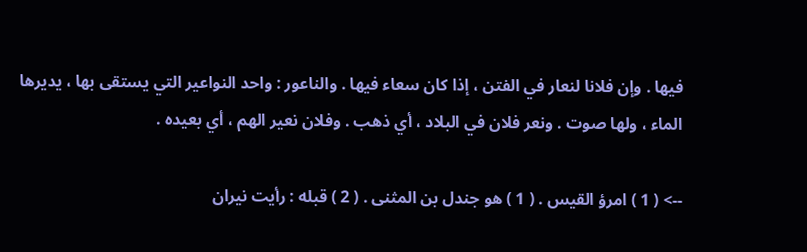فيها . وإن فلانا لنعار في الفتن ، إذا كان سعاء فيها . والناعور : واحد النواعير التي يستقى بها ، يديرها الماء ، ولها صوت . ونعر فلان في البلاد ، أي ذهب . وفلان نعير الهم ، أي بعيده .

--> ( 1 ) امرؤ القيس . ( 1 ) هو جندل بن المثنى . ( 2 ) قبله : رأيت نيران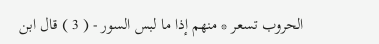الحروب تسعر * منهم إذا ما لبس السور - ( 3 ) قال ابن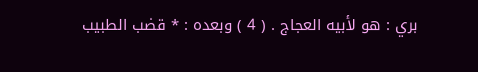بري : هو لأبيه العجاج . ( 4 ) وبعده : * قضب الطبيب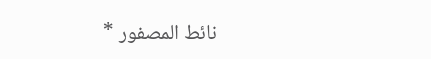نائط المصفور *